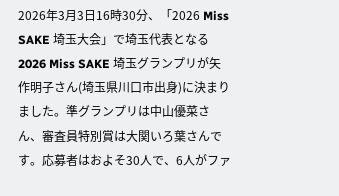2026年3月3日16時30分、「2026 Miss SAKE 埼玉大会」で埼玉代表となる2026 Miss SAKE 埼玉グランプリが矢作明子さん(埼玉県川口市出身)に決まりました。準グランプリは中山優菜さん、審査員特別賞は大関いろ葉さんです。応募者はおよそ30人で、6人がファ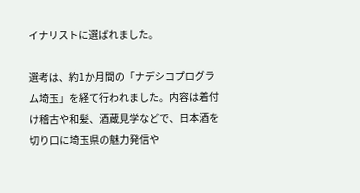イナリストに選ばれました。

選考は、約1か月間の「ナデシコプログラム埼玉」を経て行われました。内容は着付け稽古や和髪、酒蔵見学などで、日本酒を切り口に埼玉県の魅力発信や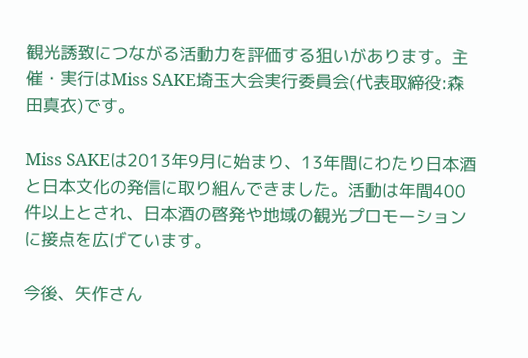観光誘致につながる活動力を評価する狙いがあります。主催・実行はMiss SAKE埼玉大会実行委員会(代表取締役:森田真衣)です。

Miss SAKEは2013年9月に始まり、13年間にわたり日本酒と日本文化の発信に取り組んできました。活動は年間400件以上とされ、日本酒の啓発や地域の観光プロモーションに接点を広げています。

今後、矢作さん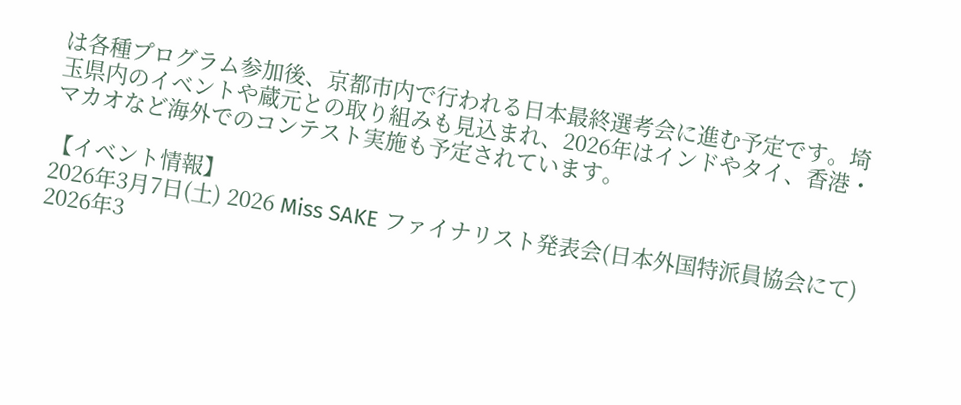は各種プログラム参加後、京都市内で行われる日本最終選考会に進む予定です。埼玉県内のイベントや蔵元との取り組みも見込まれ、2026年はインドやタイ、香港・マカオなど海外でのコンテスト実施も予定されています。

【イベント情報】
2026年3月7日(土) 2026 Miss SAKE ファイナリスト発表会(日本外国特派員協会にて)
2026年3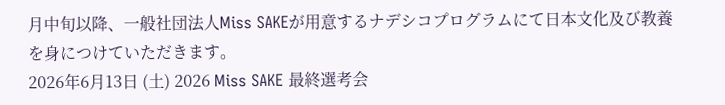月中旬以降、一般社団法人Miss SAKEが用意するナデシコプログラムにて日本文化及び教養を身につけていただきます。
2026年6月13日 (土) 2026 Miss SAKE 最終選考会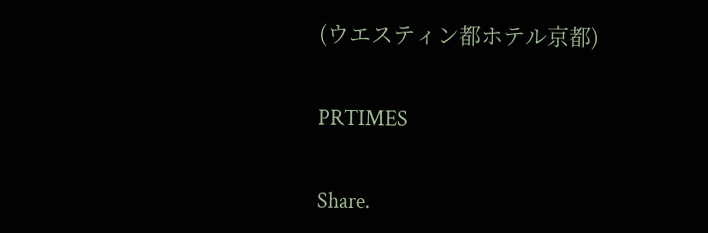(ウエスティン都ホテル京都)

PRTIMES

Share.